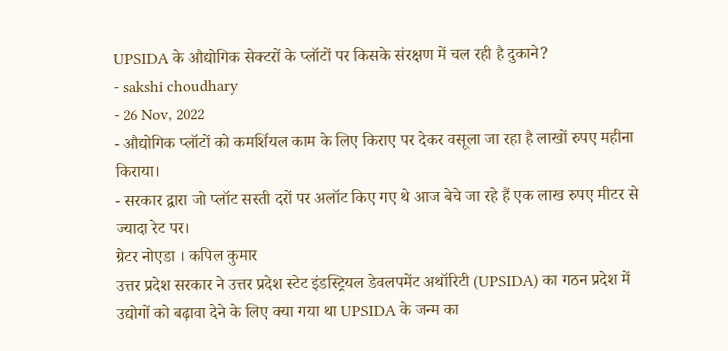UPSIDA के औद्योगिक सेक्टरों के प्लॉटों पर किसके संरक्षण में चल रही है दुकाने?
- sakshi choudhary
- 26 Nov, 2022
- औद्योगिक प्लॉटों को कमर्शियल काम के लिए किराए पर देकर वसूला जा रहा है लाखों रुपए महीना किराया।
- सरकार द्वारा जो प्लॉट सस्ती दरों पर अलॉट किए गए थे आज बेचे जा रहे हैं एक लाख रुपए मीटर से ज्यादा रेट पर।
ग्रेटर नोएडा । कपिल कुमार
उत्तर प्रदेश सरकार ने उत्तर प्रदेश स्टेट इंडस्ट्रियल डेवलपमेंट अथॉरिटी (UPSIDA) का गठन प्रदेश में उद्योगों को बढ़ावा देने के लिए क्या गया था UPSIDA के जन्म का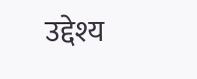उद्देश्य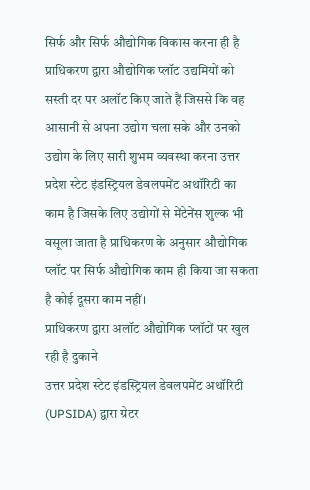सिर्फ और सिर्फ औद्योगिक विकास करना ही है प्राधिकरण द्वारा औद्योगिक प्लॉट उद्यमियों को सस्ती दर पर अलॉट किए जाते हैं जिससे कि वह आसानी से अपना उद्योग चला सके और उनको उद्योग के लिए सारी शुभम व्यवस्था करना उत्तर प्रदेश स्टेट इंडस्ट्रियल डेवलपमेंट अथॉरिटी का काम है जिसके लिए उद्योगों से मेंटेनेंस शुल्क भी वसूला जाता है प्राधिकरण के अनुसार औद्योगिक प्लॉट पर सिर्फ औद्योगिक काम ही किया जा सकता है कोई दूसरा काम नहीं।
प्राधिकरण द्वारा अलॉट औद्योगिक प्लॉटों पर खुल रही है दुकाने
उत्तर प्रदेश स्टेट इंडस्ट्रियल डेवलपमेंट अथॉरिटी (UPSIDA) द्वारा ग्रेटर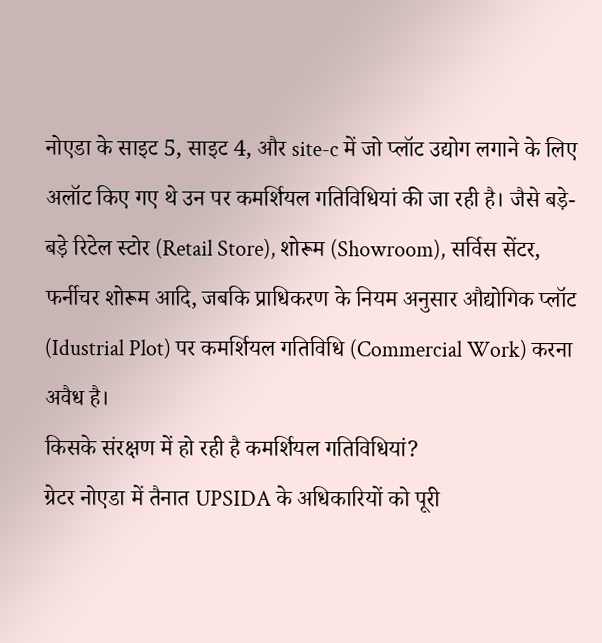नोएडा के साइट 5, साइट 4, और site-c में जो प्लॉट उद्योग लगाने के लिए अलॉट किए गए थे उन पर कमर्शियल गतिविधियां की जा रही है। जैसे बड़े-बड़े रिटेल स्टोर (Retail Store), शोरूम (Showroom), सर्विस सेंटर, फर्नीचर शोरूम आदि, जबकि प्राधिकरण के नियम अनुसार औद्योगिक प्लॉट (Idustrial Plot) पर कमर्शियल गतिविधि (Commercial Work) करना अवैध है।
किसके संरक्षण में हो रही है कमर्शियल गतिविधियां?
ग्रेटर नोएडा में तैनात UPSIDA के अधिकारियों को पूरी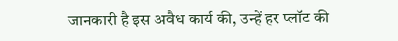जानकारी है इस अवैध कार्य की, उन्हें हर प्लॉट की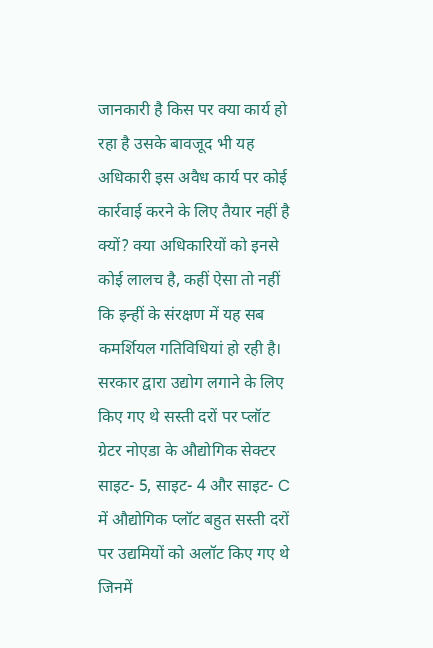जानकारी है किस पर क्या कार्य हो रहा है उसके बावजूद भी यह अधिकारी इस अवैध कार्य पर कोई कार्रवाई करने के लिए तैयार नहीं है क्यों? क्या अधिकारियों को इनसे कोई लालच है, कहीं ऐसा तो नहीं कि इन्हीं के संरक्षण में यह सब कमर्शियल गतिविधियां हो रही है।
सरकार द्वारा उद्योग लगाने के लिए किए गए थे सस्ती दरों पर प्लॉट
ग्रेटर नोएडा के औद्योगिक सेक्टर साइट- 5, साइट- 4 और साइट- C में औद्योगिक प्लॉट बहुत सस्ती दरों पर उद्यमियों को अलॉट किए गए थे जिनमें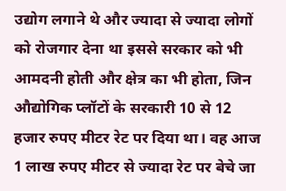उद्योग लगाने थे और ज्यादा से ज्यादा लोगों को रोजगार देना था इससे सरकार को भी आमदनी होती और क्षेत्र का भी होता, जिन औद्योगिक प्लॉटों के सरकारी 10 से 12 हजार रुपए मीटर रेट पर दिया था। वह आज 1 लाख रुपए मीटर से ज्यादा रेट पर बेचे जा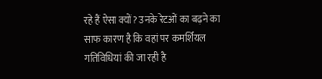रहे हैं ऐसा क्यों? उनके रेटओं का बढ़ने का साफ कारण है कि वहां पर कमर्शियल गतिविधियां की जा रही है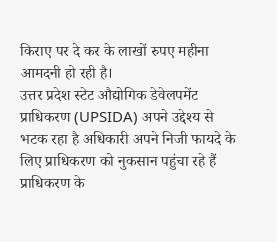किराए पर दे कर के लाखों रुपए महीना आमदनी हो रही है।
उत्तर प्रदेश स्टेट औद्योगिक डेवेलपमेंट प्राधिकरण (UPSIDA) अपने उद्देश्य से भटक रहा है अधिकारी अपने निजी फायदे के लिए प्राधिकरण को नुकसान पहुंचा रहे हैं प्राधिकरण के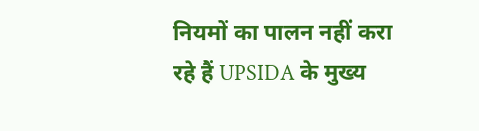नियमों का पालन नहीं करा रहे हैं UPSIDA के मुख्य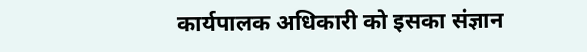कार्यपालक अधिकारी को इसका संज्ञान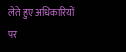लेते हुए अधिकारियों पर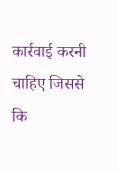कार्रवाई करनी चाहिए जिससे कि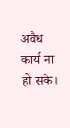अवैध कार्य ना हो सके।